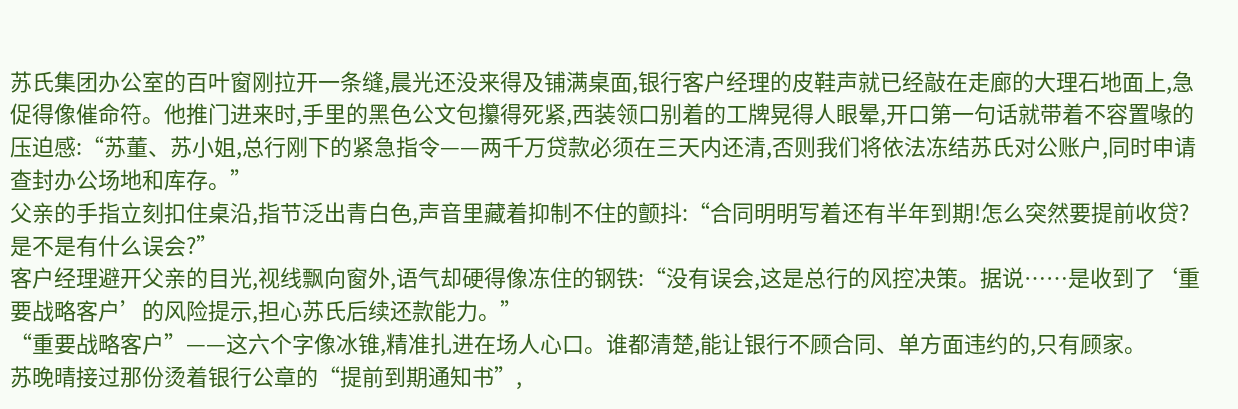苏氏集团办公室的百叶窗刚拉开一条缝,晨光还没来得及铺满桌面,银行客户经理的皮鞋声就已经敲在走廊的大理石地面上,急促得像催命符。他推门进来时,手里的黑色公文包攥得死紧,西装领口别着的工牌晃得人眼晕,开口第一句话就带着不容置喙的压迫感:“苏董、苏小姐,总行刚下的紧急指令——两千万贷款必须在三天内还清,否则我们将依法冻结苏氏对公账户,同时申请查封办公场地和库存。”
父亲的手指立刻扣住桌沿,指节泛出青白色,声音里藏着抑制不住的颤抖:“合同明明写着还有半年到期!怎么突然要提前收贷?是不是有什么误会?”
客户经理避开父亲的目光,视线飘向窗外,语气却硬得像冻住的钢铁:“没有误会,这是总行的风控决策。据说……是收到了‘重要战略客户’的风险提示,担心苏氏后续还款能力。”
“重要战略客户”——这六个字像冰锥,精准扎进在场人心口。谁都清楚,能让银行不顾合同、单方面违约的,只有顾家。
苏晚晴接过那份烫着银行公章的“提前到期通知书”,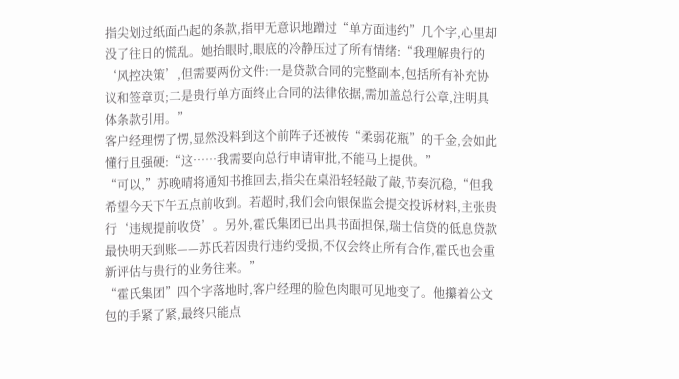指尖划过纸面凸起的条款,指甲无意识地蹭过“单方面违约”几个字,心里却没了往日的慌乱。她抬眼时,眼底的冷静压过了所有情绪:“我理解贵行的‘风控决策’,但需要两份文件:一是贷款合同的完整副本,包括所有补充协议和签章页;二是贵行单方面终止合同的法律依据,需加盖总行公章,注明具体条款引用。”
客户经理愣了愣,显然没料到这个前阵子还被传“柔弱花瓶”的千金,会如此懂行且强硬:“这……我需要向总行申请审批,不能马上提供。”
“可以,”苏晚晴将通知书推回去,指尖在桌沿轻轻敲了敲,节奏沉稳,“但我希望今天下午五点前收到。若超时,我们会向银保监会提交投诉材料,主张贵行‘违规提前收贷’。另外,霍氏集团已出具书面担保,瑞士信贷的低息贷款最快明天到账——苏氏若因贵行违约受损,不仅会终止所有合作,霍氏也会重新评估与贵行的业务往来。”
“霍氏集团”四个字落地时,客户经理的脸色肉眼可见地变了。他攥着公文包的手紧了紧,最终只能点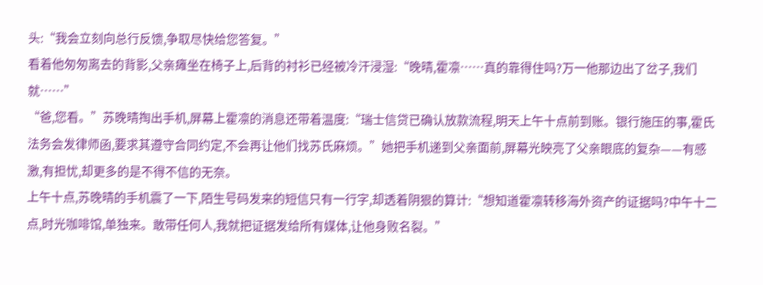头:“我会立刻向总行反馈,争取尽快给您答复。”
看着他匆匆离去的背影,父亲瘫坐在椅子上,后背的衬衫已经被冷汗浸湿:“晚晴,霍凛……真的靠得住吗?万一他那边出了岔子,我们就……”
“爸,您看。”苏晚晴掏出手机,屏幕上霍凛的消息还带着温度:“瑞士信贷已确认放款流程,明天上午十点前到账。银行施压的事,霍氏法务会发律师函,要求其遵守合同约定,不会再让他们找苏氏麻烦。”她把手机递到父亲面前,屏幕光映亮了父亲眼底的复杂——有感激,有担忧,却更多的是不得不信的无奈。
上午十点,苏晚晴的手机震了一下,陌生号码发来的短信只有一行字,却透着阴狠的算计:“想知道霍凛转移海外资产的证据吗?中午十二点,时光咖啡馆,单独来。敢带任何人,我就把证据发给所有媒体,让他身败名裂。”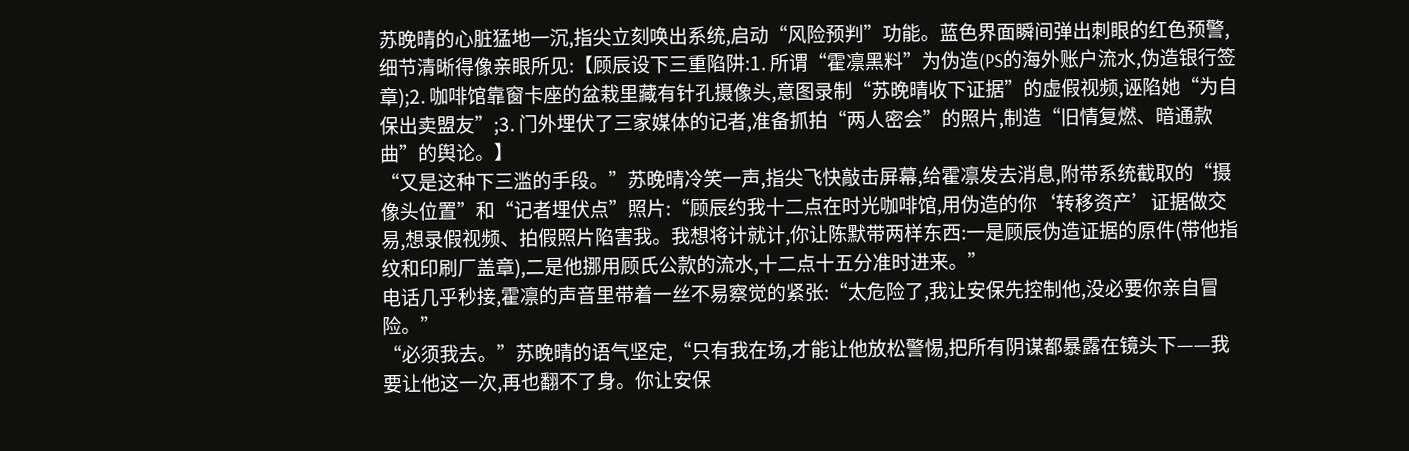苏晚晴的心脏猛地一沉,指尖立刻唤出系统,启动“风险预判”功能。蓝色界面瞬间弹出刺眼的红色预警,细节清晰得像亲眼所见:【顾辰设下三重陷阱:1. 所谓“霍凛黑料”为伪造(PS的海外账户流水,伪造银行签章);2. 咖啡馆靠窗卡座的盆栽里藏有针孔摄像头,意图录制“苏晚晴收下证据”的虚假视频,诬陷她“为自保出卖盟友”;3. 门外埋伏了三家媒体的记者,准备抓拍“两人密会”的照片,制造“旧情复燃、暗通款曲”的舆论。】
“又是这种下三滥的手段。”苏晚晴冷笑一声,指尖飞快敲击屏幕,给霍凛发去消息,附带系统截取的“摄像头位置”和“记者埋伏点”照片:“顾辰约我十二点在时光咖啡馆,用伪造的你‘转移资产’证据做交易,想录假视频、拍假照片陷害我。我想将计就计,你让陈默带两样东西:一是顾辰伪造证据的原件(带他指纹和印刷厂盖章),二是他挪用顾氏公款的流水,十二点十五分准时进来。”
电话几乎秒接,霍凛的声音里带着一丝不易察觉的紧张:“太危险了,我让安保先控制他,没必要你亲自冒险。”
“必须我去。”苏晚晴的语气坚定,“只有我在场,才能让他放松警惕,把所有阴谋都暴露在镜头下——我要让他这一次,再也翻不了身。你让安保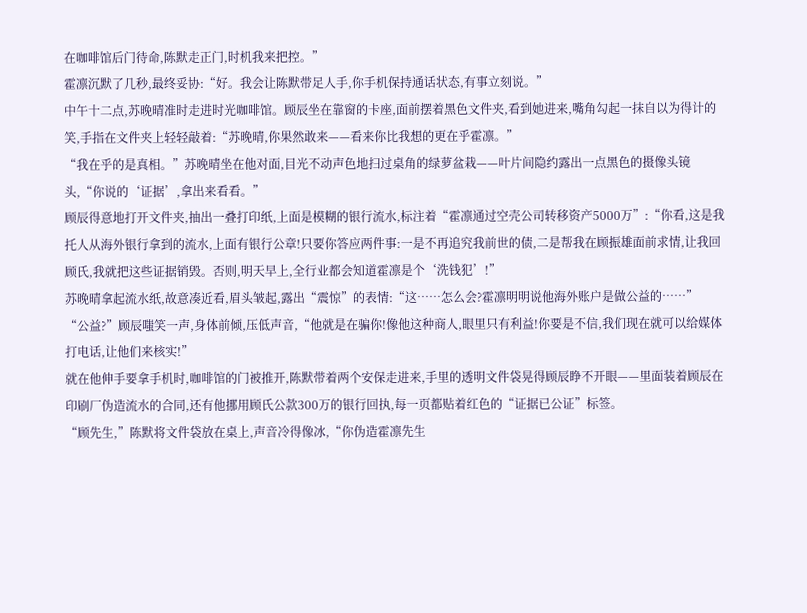在咖啡馆后门待命,陈默走正门,时机我来把控。”
霍凛沉默了几秒,最终妥协:“好。我会让陈默带足人手,你手机保持通话状态,有事立刻说。”
中午十二点,苏晚晴准时走进时光咖啡馆。顾辰坐在靠窗的卡座,面前摆着黑色文件夹,看到她进来,嘴角勾起一抹自以为得计的笑,手指在文件夹上轻轻敲着:“苏晚晴,你果然敢来——看来你比我想的更在乎霍凛。”
“我在乎的是真相。”苏晚晴坐在他对面,目光不动声色地扫过桌角的绿萝盆栽——叶片间隐约露出一点黑色的摄像头镜头,“你说的‘证据’,拿出来看看。”
顾辰得意地打开文件夹,抽出一叠打印纸,上面是模糊的银行流水,标注着“霍凛通过空壳公司转移资产5000万”:“你看,这是我托人从海外银行拿到的流水,上面有银行公章!只要你答应两件事:一是不再追究我前世的债,二是帮我在顾振雄面前求情,让我回顾氏,我就把这些证据销毁。否则,明天早上,全行业都会知道霍凛是个‘洗钱犯’!”
苏晚晴拿起流水纸,故意凑近看,眉头皱起,露出“震惊”的表情:“这……怎么会?霍凛明明说他海外账户是做公益的……”
“公益?”顾辰嗤笑一声,身体前倾,压低声音,“他就是在骗你!像他这种商人,眼里只有利益!你要是不信,我们现在就可以给媒体打电话,让他们来核实!”
就在他伸手要拿手机时,咖啡馆的门被推开,陈默带着两个安保走进来,手里的透明文件袋晃得顾辰睁不开眼——里面装着顾辰在印刷厂伪造流水的合同,还有他挪用顾氏公款300万的银行回执,每一页都贴着红色的“证据已公证”标签。
“顾先生,”陈默将文件袋放在桌上,声音冷得像冰,“你伪造霍凛先生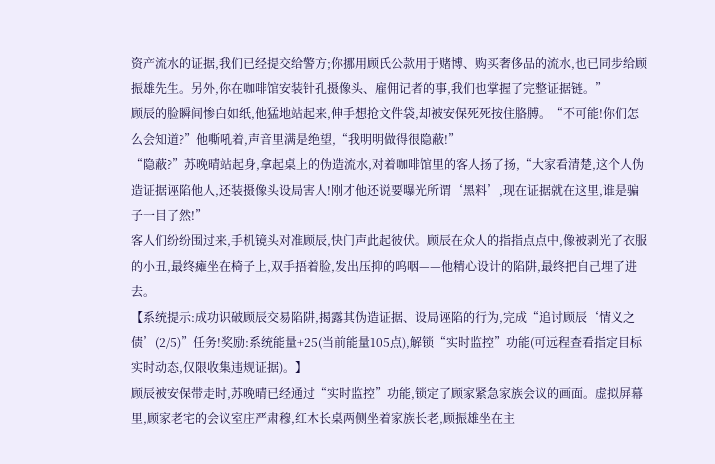资产流水的证据,我们已经提交给警方;你挪用顾氏公款用于赌博、购买奢侈品的流水,也已同步给顾振雄先生。另外,你在咖啡馆安装针孔摄像头、雇佣记者的事,我们也掌握了完整证据链。”
顾辰的脸瞬间惨白如纸,他猛地站起来,伸手想抢文件袋,却被安保死死按住胳膊。“不可能!你们怎么会知道?”他嘶吼着,声音里满是绝望,“我明明做得很隐蔽!”
“隐蔽?”苏晚晴站起身,拿起桌上的伪造流水,对着咖啡馆里的客人扬了扬,“大家看清楚,这个人伪造证据诬陷他人,还装摄像头设局害人!刚才他还说要曝光所谓‘黑料’,现在证据就在这里,谁是骗子一目了然!”
客人们纷纷围过来,手机镜头对准顾辰,快门声此起彼伏。顾辰在众人的指指点点中,像被剥光了衣服的小丑,最终瘫坐在椅子上,双手捂着脸,发出压抑的呜咽——他精心设计的陷阱,最终把自己埋了进去。
【系统提示:成功识破顾辰交易陷阱,揭露其伪造证据、设局诬陷的行为,完成“追讨顾辰‘情义之债’(2/5)”任务!奖励:系统能量+25(当前能量105点),解锁“实时监控”功能(可远程查看指定目标实时动态,仅限收集违规证据)。】
顾辰被安保带走时,苏晚晴已经通过“实时监控”功能,锁定了顾家紧急家族会议的画面。虚拟屏幕里,顾家老宅的会议室庄严肃穆,红木长桌两侧坐着家族长老,顾振雄坐在主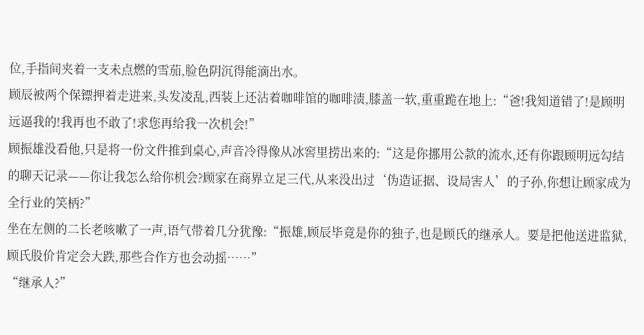位,手指间夹着一支未点燃的雪茄,脸色阴沉得能滴出水。
顾辰被两个保镖押着走进来,头发凌乱,西装上还沾着咖啡馆的咖啡渍,膝盖一软,重重跪在地上:“爸!我知道错了!是顾明远逼我的!我再也不敢了!求您再给我一次机会!”
顾振雄没看他,只是将一份文件推到桌心,声音冷得像从冰窖里捞出来的:“这是你挪用公款的流水,还有你跟顾明远勾结的聊天记录——你让我怎么给你机会?顾家在商界立足三代,从来没出过‘伪造证据、设局害人’的子孙,你想让顾家成为全行业的笑柄?”
坐在左侧的二长老咳嗽了一声,语气带着几分犹豫:“振雄,顾辰毕竟是你的独子,也是顾氏的继承人。要是把他送进监狱,顾氏股价肯定会大跌,那些合作方也会动摇……”
“继承人?”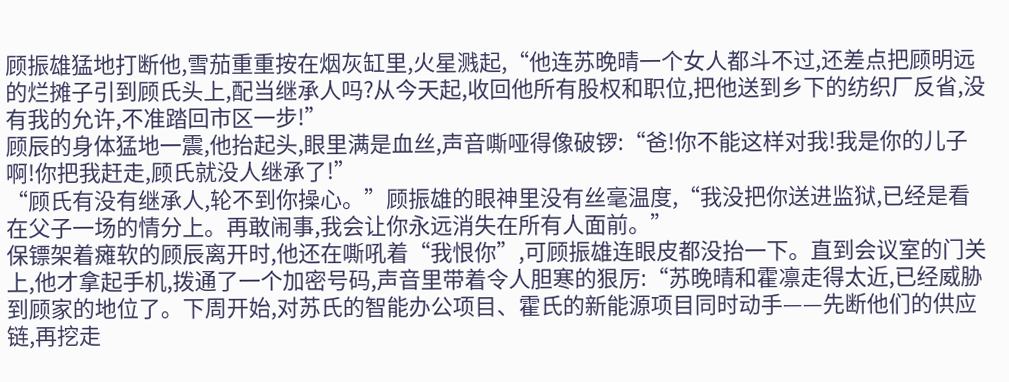顾振雄猛地打断他,雪茄重重按在烟灰缸里,火星溅起,“他连苏晚晴一个女人都斗不过,还差点把顾明远的烂摊子引到顾氏头上,配当继承人吗?从今天起,收回他所有股权和职位,把他送到乡下的纺织厂反省,没有我的允许,不准踏回市区一步!”
顾辰的身体猛地一震,他抬起头,眼里满是血丝,声音嘶哑得像破锣:“爸!你不能这样对我!我是你的儿子啊!你把我赶走,顾氏就没人继承了!”
“顾氏有没有继承人,轮不到你操心。”顾振雄的眼神里没有丝毫温度,“我没把你送进监狱,已经是看在父子一场的情分上。再敢闹事,我会让你永远消失在所有人面前。”
保镖架着瘫软的顾辰离开时,他还在嘶吼着“我恨你”,可顾振雄连眼皮都没抬一下。直到会议室的门关上,他才拿起手机,拨通了一个加密号码,声音里带着令人胆寒的狠厉:“苏晚晴和霍凛走得太近,已经威胁到顾家的地位了。下周开始,对苏氏的智能办公项目、霍氏的新能源项目同时动手——先断他们的供应链,再挖走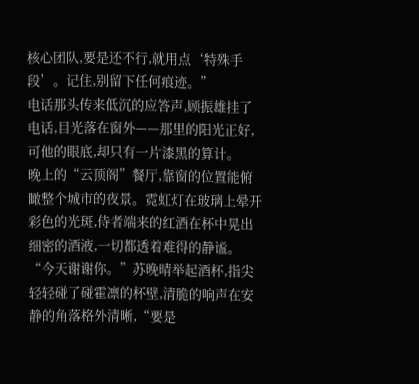核心团队,要是还不行,就用点‘特殊手段’。记住,别留下任何痕迹。”
电话那头传来低沉的应答声,顾振雄挂了电话,目光落在窗外——那里的阳光正好,可他的眼底,却只有一片漆黑的算计。
晚上的“云顶阁”餐厅,靠窗的位置能俯瞰整个城市的夜景。霓虹灯在玻璃上晕开彩色的光斑,侍者端来的红酒在杯中晃出细密的酒液,一切都透着难得的静谧。
“今天谢谢你。”苏晚晴举起酒杯,指尖轻轻碰了碰霍凛的杯壁,清脆的响声在安静的角落格外清晰,“要是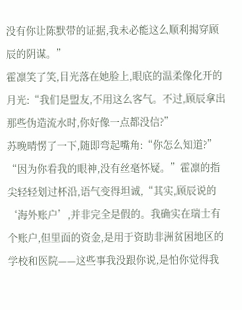没有你让陈默带的证据,我未必能这么顺利揭穿顾辰的阴谋。”
霍凛笑了笑,目光落在她脸上,眼底的温柔像化开的月光:“我们是盟友,不用这么客气。不过,顾辰拿出那些伪造流水时,你好像一点都没信?”
苏晚晴愣了一下,随即弯起嘴角:“你怎么知道?”
“因为你看我的眼神,没有丝毫怀疑。”霍凛的指尖轻轻划过杯沿,语气变得坦诚,“其实,顾辰说的‘海外账户’,并非完全是假的。我确实在瑞士有个账户,但里面的资金,是用于资助非洲贫困地区的学校和医院——这些事我没跟你说,是怕你觉得我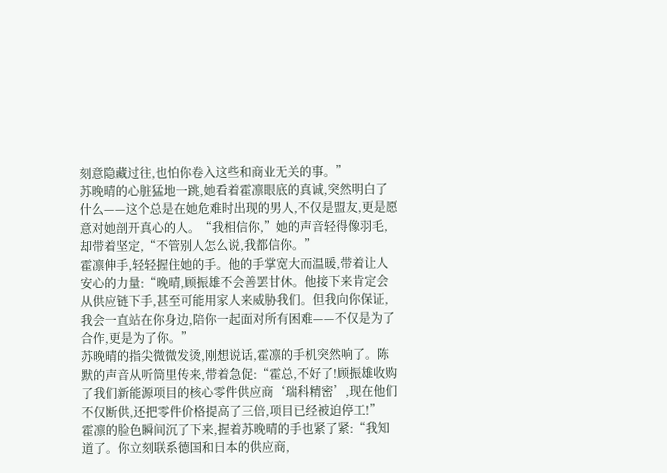刻意隐藏过往,也怕你卷入这些和商业无关的事。”
苏晚晴的心脏猛地一跳,她看着霍凛眼底的真诚,突然明白了什么——这个总是在她危难时出现的男人,不仅是盟友,更是愿意对她剖开真心的人。“我相信你,”她的声音轻得像羽毛,却带着坚定,“不管别人怎么说,我都信你。”
霍凛伸手,轻轻握住她的手。他的手掌宽大而温暖,带着让人安心的力量:“晚晴,顾振雄不会善罢甘休。他接下来肯定会从供应链下手,甚至可能用家人来威胁我们。但我向你保证,我会一直站在你身边,陪你一起面对所有困难——不仅是为了合作,更是为了你。”
苏晚晴的指尖微微发烫,刚想说话,霍凛的手机突然响了。陈默的声音从听筒里传来,带着急促:“霍总,不好了!顾振雄收购了我们新能源项目的核心零件供应商‘瑞科精密’,现在他们不仅断供,还把零件价格提高了三倍,项目已经被迫停工!”
霍凛的脸色瞬间沉了下来,握着苏晚晴的手也紧了紧:“我知道了。你立刻联系德国和日本的供应商,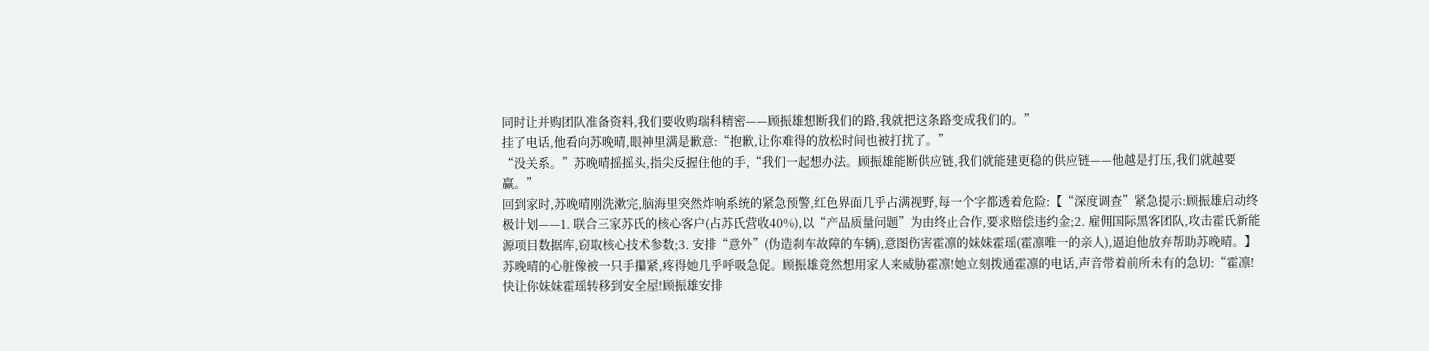同时让并购团队准备资料,我们要收购瑞科精密——顾振雄想断我们的路,我就把这条路变成我们的。”
挂了电话,他看向苏晚晴,眼神里满是歉意:“抱歉,让你难得的放松时间也被打扰了。”
“没关系。”苏晚晴摇摇头,指尖反握住他的手,“我们一起想办法。顾振雄能断供应链,我们就能建更稳的供应链——他越是打压,我们就越要赢。”
回到家时,苏晚晴刚洗漱完,脑海里突然炸响系统的紧急预警,红色界面几乎占满视野,每一个字都透着危险:【“深度调查”紧急提示:顾振雄启动终极计划——1. 联合三家苏氏的核心客户(占苏氏营收40%),以“产品质量问题”为由终止合作,要求赔偿违约金;2. 雇佣国际黑客团队,攻击霍氏新能源项目数据库,窃取核心技术参数;3. 安排“意外”(伪造刹车故障的车辆),意图伤害霍凛的妹妹霍瑶(霍凛唯一的亲人),逼迫他放弃帮助苏晚晴。】
苏晚晴的心脏像被一只手攥紧,疼得她几乎呼吸急促。顾振雄竟然想用家人来威胁霍凛!她立刻拨通霍凛的电话,声音带着前所未有的急切:“霍凛!快让你妹妹霍瑶转移到安全屋!顾振雄安排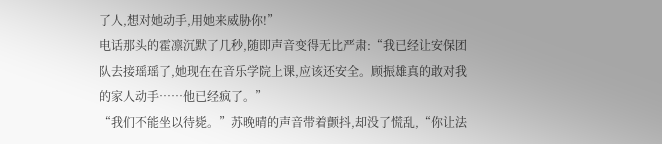了人,想对她动手,用她来威胁你!”
电话那头的霍凛沉默了几秒,随即声音变得无比严肃:“我已经让安保团队去接瑶瑶了,她现在在音乐学院上课,应该还安全。顾振雄真的敢对我的家人动手……他已经疯了。”
“我们不能坐以待毙。”苏晚晴的声音带着颤抖,却没了慌乱,“你让法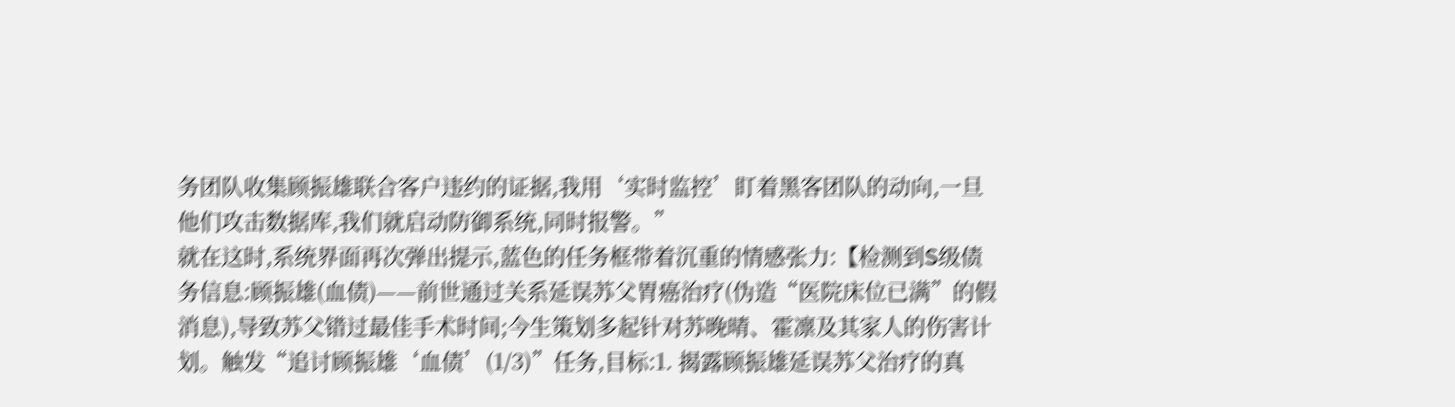务团队收集顾振雄联合客户违约的证据,我用‘实时监控’盯着黑客团队的动向,一旦他们攻击数据库,我们就启动防御系统,同时报警。”
就在这时,系统界面再次弹出提示,蓝色的任务框带着沉重的情感张力:【检测到S级债务信息:顾振雄(血债)——前世通过关系延误苏父胃癌治疗(伪造“医院床位已满”的假消息),导致苏父错过最佳手术时间;今生策划多起针对苏晚晴、霍凛及其家人的伤害计划。触发“追讨顾振雄‘血债’(1/3)”任务,目标:1. 揭露顾振雄延误苏父治疗的真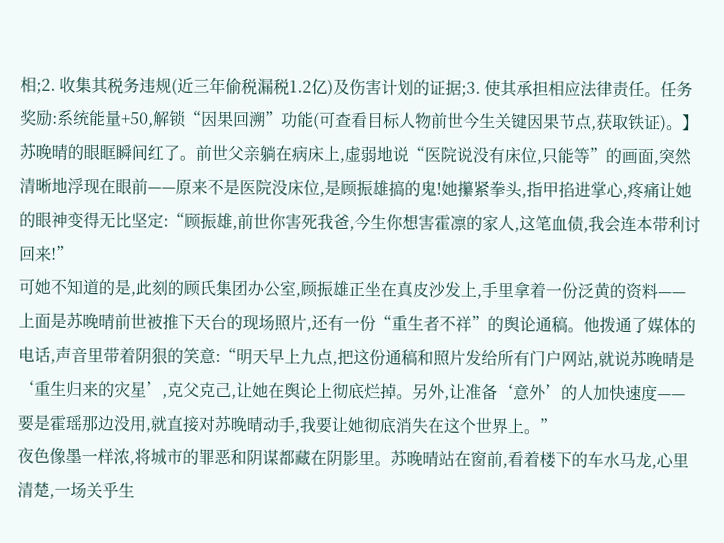相;2. 收集其税务违规(近三年偷税漏税1.2亿)及伤害计划的证据;3. 使其承担相应法律责任。任务奖励:系统能量+50,解锁“因果回溯”功能(可查看目标人物前世今生关键因果节点,获取铁证)。】
苏晚晴的眼眶瞬间红了。前世父亲躺在病床上,虚弱地说“医院说没有床位,只能等”的画面,突然清晰地浮现在眼前——原来不是医院没床位,是顾振雄搞的鬼!她攥紧拳头,指甲掐进掌心,疼痛让她的眼神变得无比坚定:“顾振雄,前世你害死我爸,今生你想害霍凛的家人,这笔血债,我会连本带利讨回来!”
可她不知道的是,此刻的顾氏集团办公室,顾振雄正坐在真皮沙发上,手里拿着一份泛黄的资料——上面是苏晚晴前世被推下天台的现场照片,还有一份“重生者不祥”的舆论通稿。他拨通了媒体的电话,声音里带着阴狠的笑意:“明天早上九点,把这份通稿和照片发给所有门户网站,就说苏晚晴是‘重生归来的灾星’,克父克己,让她在舆论上彻底烂掉。另外,让准备‘意外’的人加快速度——要是霍瑶那边没用,就直接对苏晚晴动手,我要让她彻底消失在这个世界上。”
夜色像墨一样浓,将城市的罪恶和阴谋都藏在阴影里。苏晚晴站在窗前,看着楼下的车水马龙,心里清楚,一场关乎生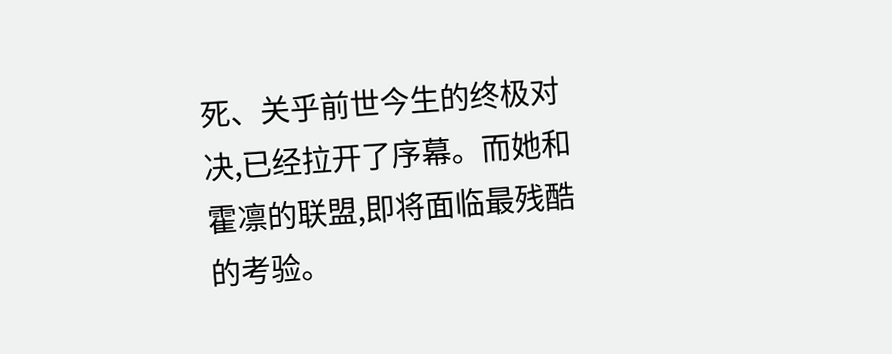死、关乎前世今生的终极对决,已经拉开了序幕。而她和霍凛的联盟,即将面临最残酷的考验。